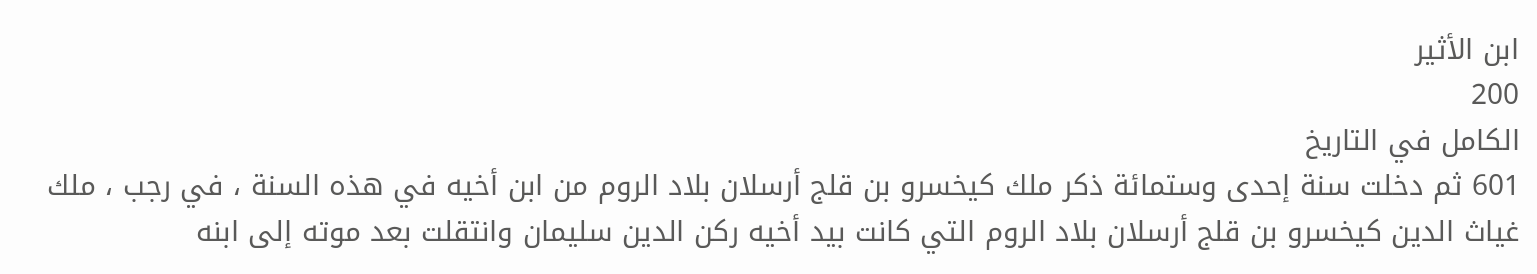ابن الأثير
200
الكامل في التاريخ
601 ثم دخلت سنة إحدى وستمائة ذكر ملك كيخسرو بن قلج أرسلان بلاد الروم من ابن أخيه في هذه السنة ، في رجب ، ملك غياث الدين كيخسرو بن قلج أرسلان بلاد الروم التي كانت بيد أخيه ركن الدين سليمان وانتقلت بعد موته إلى ابنه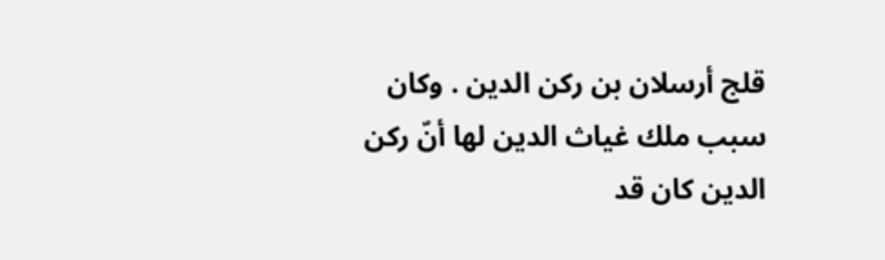قلج أرسلان بن ركن الدين . وكان سبب ملك غياث الدين لها أنّ ركن الدين كان قد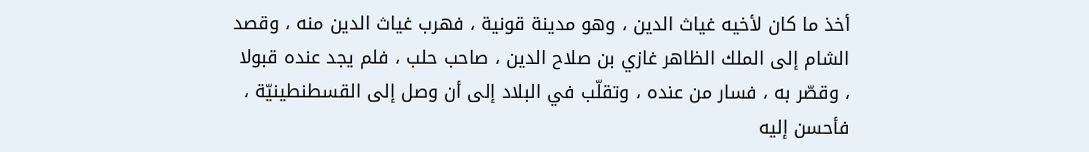أخذ ما كان لأخيه غياث الدين ، وهو مدينة قونية ، فهرب غياث الدين منه ، وقصد الشام إلى الملك الظاهر غازي بن صلاح الدين ، صاحب حلب ، فلم يجد عنده قبولا ، وقصّر به ، فسار من عنده ، وتقلّب في البلاد إلى أن وصل إلى القسطنطينيّة ، فأحسن إليه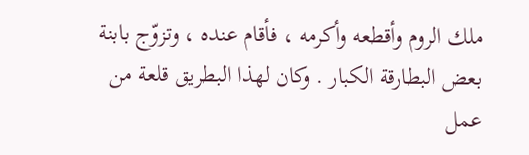ملك الروم وأقطعه وأكرمه ، فأقام عنده ، وتزوّج بابنة بعض البطارقة الكبار . وكان لهذا البطريق قلعة من عمل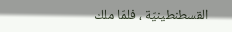القسطنطينيّة ، فلمّا ملك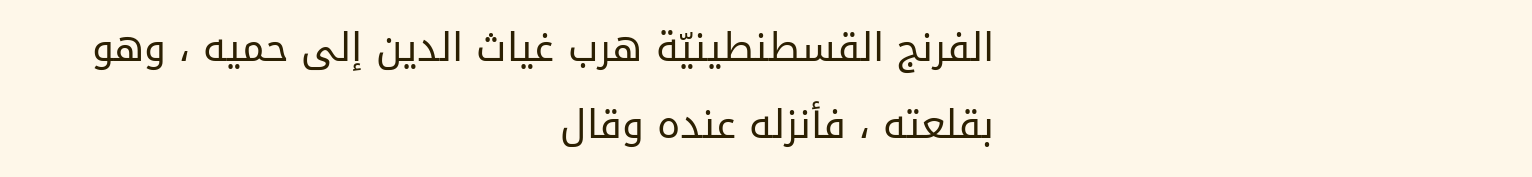الفرنج القسطنطينيّة هرب غياث الدين إلى حميه ، وهو بقلعته ، فأنزله عنده وقال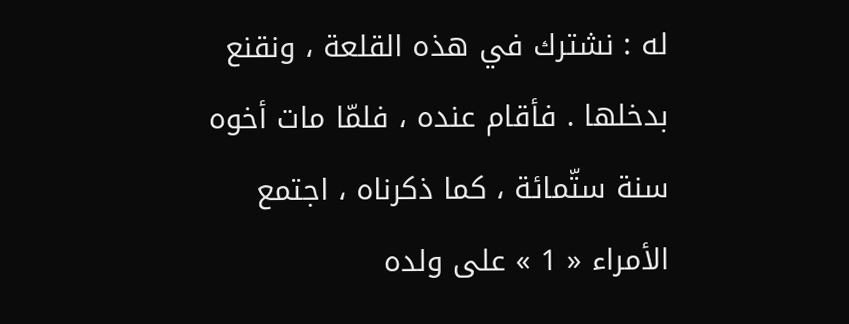له : نشترك في هذه القلعة ، ونقنع بدخلها . فأقام عنده ، فلمّا مات أخوه سنة ستّمائة ، كما ذكرناه ، اجتمع الأمراء « 1 » على ولده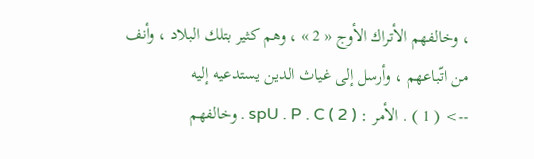، وخالفهم الأتراك الأوج « 2 » ، وهم كثير بتلك البلاد ، وأنف من اتّباعهم ، وأرسل إلى غياث الدين يستدعيه إليه
--> ( 1 ) . الأمر : spU . P . C ( 2 ) . وخالفهم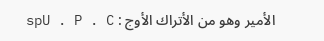الأمير وهو من الأتراك الأوج : spU . P . C